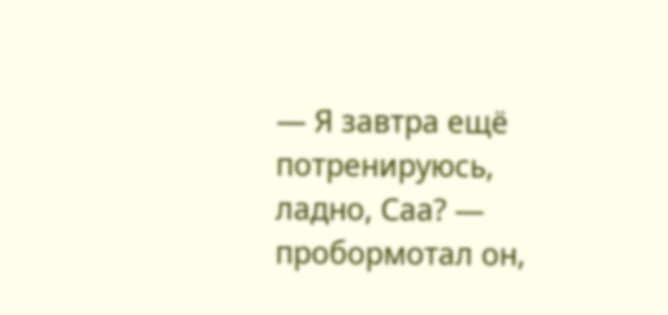— Я завтра ещё потренируюсь, ладно, Саа? — пробормотал он,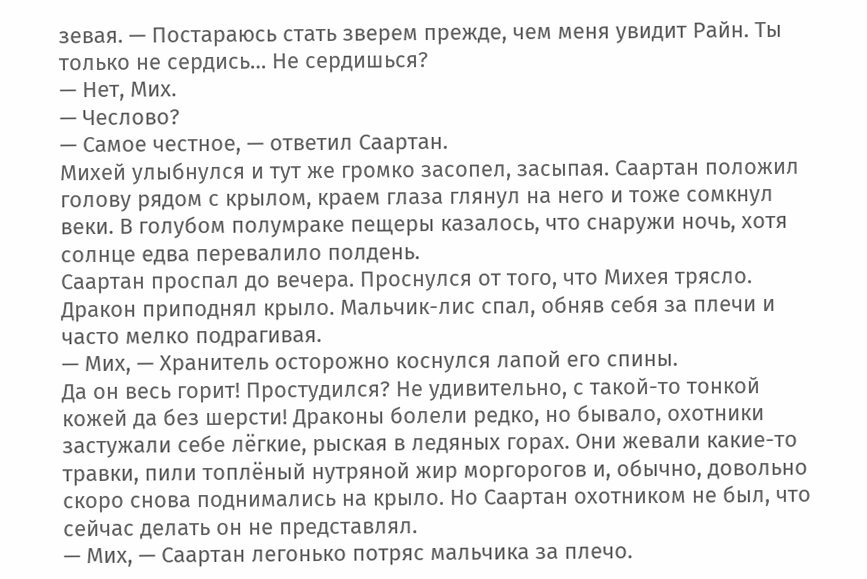зевая. — Постараюсь стать зверем прежде, чем меня увидит Райн. Ты только не сердись… Не сердишься?
— Нет, Мих.
— Чеслово?
— Самое честное, — ответил Саартан.
Михей улыбнулся и тут же громко засопел, засыпая. Саартан положил голову рядом с крылом, краем глаза глянул на него и тоже сомкнул веки. В голубом полумраке пещеры казалось, что снаружи ночь, хотя солнце едва перевалило полдень.
Саартан проспал до вечера. Проснулся от того, что Михея трясло. Дракон приподнял крыло. Мальчик-лис спал, обняв себя за плечи и часто мелко подрагивая.
— Мих, — Хранитель осторожно коснулся лапой его спины.
Да он весь горит! Простудился? Не удивительно, с такой-то тонкой кожей да без шерсти! Драконы болели редко, но бывало, охотники застужали себе лёгкие, рыская в ледяных горах. Они жевали какие-то травки, пили топлёный нутряной жир моргорогов и, обычно, довольно скоро снова поднимались на крыло. Но Саартан охотником не был, что сейчас делать он не представлял.
— Мих, — Саартан легонько потряс мальчика за плечо.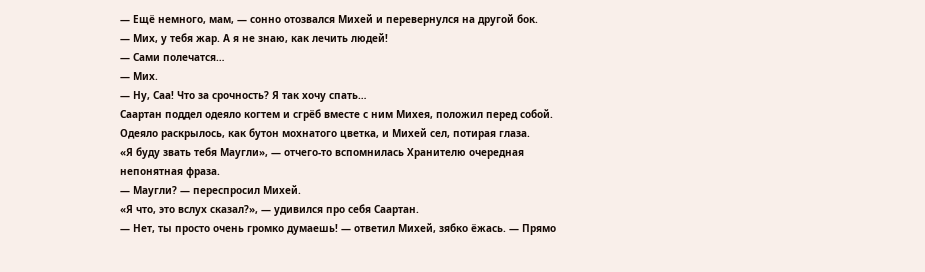— Ещё немного, мам, — сонно отозвался Михей и перевернулся на другой бок.
— Мих, у тебя жар. А я не знаю, как лечить людей!
— Сами полечатся…
— Мих.
— Ну, Саа! Что за срочность? Я так хочу спать…
Саартан поддел одеяло когтем и сгрёб вместе с ним Михея, положил перед собой. Одеяло раскрылось, как бутон мохнатого цветка, и Михей сел, потирая глаза.
«Я буду звать тебя Маугли», — отчего-то вспомнилась Хранителю очередная непонятная фраза.
— Маугли? — переспросил Михей.
«Я что, это вслух сказал?», — удивился про себя Саартан.
— Нет, ты просто очень громко думаешь! — ответил Михей, зябко ёжась. — Прямо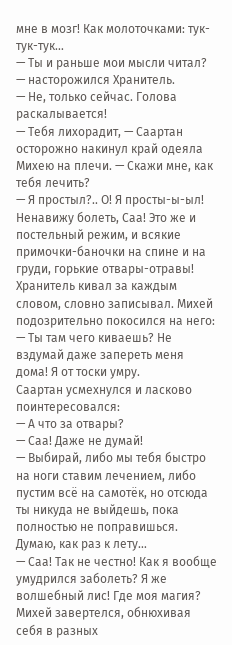мне в мозг! Как молоточками: тук-тук-тук…
— Ты и раньше мои мысли читал? — насторожился Хранитель.
— Не, только сейчас. Голова раскалывается!
— Тебя лихорадит, — Саартан осторожно накинул край одеяла Михею на плечи. — Скажи мне, как тебя лечить?
— Я простыл?.. О! Я просты-ы-ыл! Ненавижу болеть, Саа! Это же и постельный режим, и всякие примочки-баночки на спине и на груди, горькие отвары-отравы!
Хранитель кивал за каждым словом, словно записывал. Михей подозрительно покосился на него:
— Ты там чего киваешь? Не вздумай даже запереть меня дома! Я от тоски умру.
Саартан усмехнулся и ласково поинтересовался:
— А что за отвары?
— Саа! Даже не думай!
— Выбирай, либо мы тебя быстро на ноги ставим лечением, либо пустим всё на самотёк, но отсюда ты никуда не выйдешь, пока полностью не поправишься. Думаю, как раз к лету…
— Саа! Так не честно! Как я вообще умудрился заболеть? Я же волшебный лис! Где моя магия?
Михей завертелся, обнюхивая себя в разных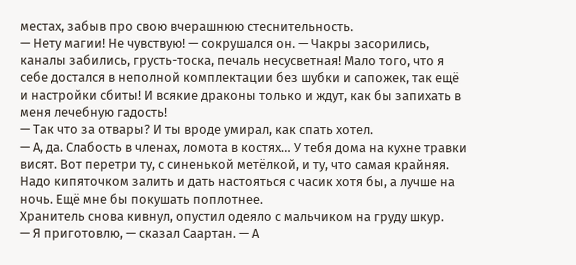местах, забыв про свою вчерашнюю стеснительность.
— Нету магии! Не чувствую! — сокрушался он. — Чакры засорились, каналы забились, грусть-тоска, печаль несусветная! Мало того, что я себе достался в неполной комплектации без шубки и сапожек, так ещё и настройки сбиты! И всякие драконы только и ждут, как бы запихать в меня лечебную гадость!
— Так что за отвары? И ты вроде умирал, как спать хотел.
— А, да. Слабость в членах, ломота в костях… У тебя дома на кухне травки висят. Вот перетри ту, с синенькой метёлкой, и ту, что самая крайняя. Надо кипяточком залить и дать настояться с часик хотя бы, а лучше на ночь. Ещё мне бы покушать поплотнее.
Хранитель снова кивнул, опустил одеяло с мальчиком на груду шкур.
— Я приготовлю, — сказал Саартан. — А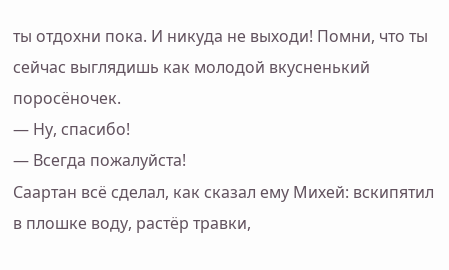ты отдохни пока. И никуда не выходи! Помни, что ты сейчас выглядишь как молодой вкусненький поросёночек.
— Ну, спасибо!
— Всегда пожалуйста!
Саартан всё сделал, как сказал ему Михей: вскипятил в плошке воду, растёр травки,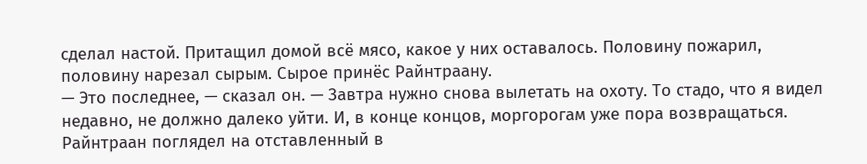сделал настой. Притащил домой всё мясо, какое у них оставалось. Половину пожарил, половину нарезал сырым. Сырое принёс Райнтраану.
— Это последнее, — сказал он. — Завтра нужно снова вылетать на охоту. То стадо, что я видел недавно, не должно далеко уйти. И, в конце концов, моргорогам уже пора возвращаться.
Райнтраан поглядел на отставленный в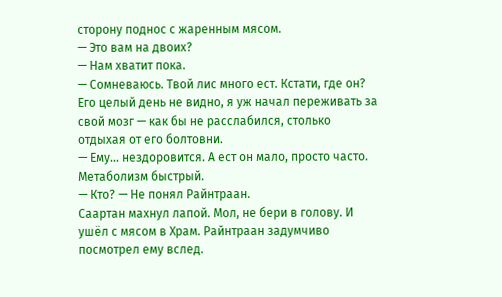сторону поднос с жаренным мясом.
— Это вам на двоих?
— Нам хватит пока.
— Сомневаюсь. Твой лис много ест. Кстати, где он? Его целый день не видно, я уж начал переживать за свой мозг — как бы не расслабился, столько отдыхая от его болтовни.
— Ему… нездоровится. А ест он мало, просто часто. Метаболизм быстрый.
— Кто? — Не понял Райнтраан.
Саартан махнул лапой. Мол, не бери в голову. И ушёл с мясом в Храм. Райнтраан задумчиво посмотрел ему вслед.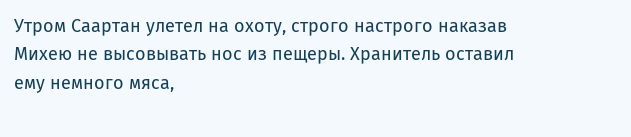Утром Саартан улетел на охоту, строго настрого наказав Михею не высовывать нос из пещеры. Хранитель оставил ему немного мяса,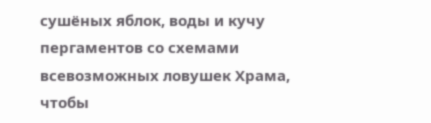сушёных яблок, воды и кучу пергаментов со схемами всевозможных ловушек Храма, чтобы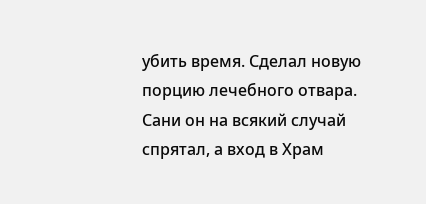убить время. Сделал новую порцию лечебного отвара. Сани он на всякий случай спрятал, а вход в Храм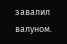завалил валуном.